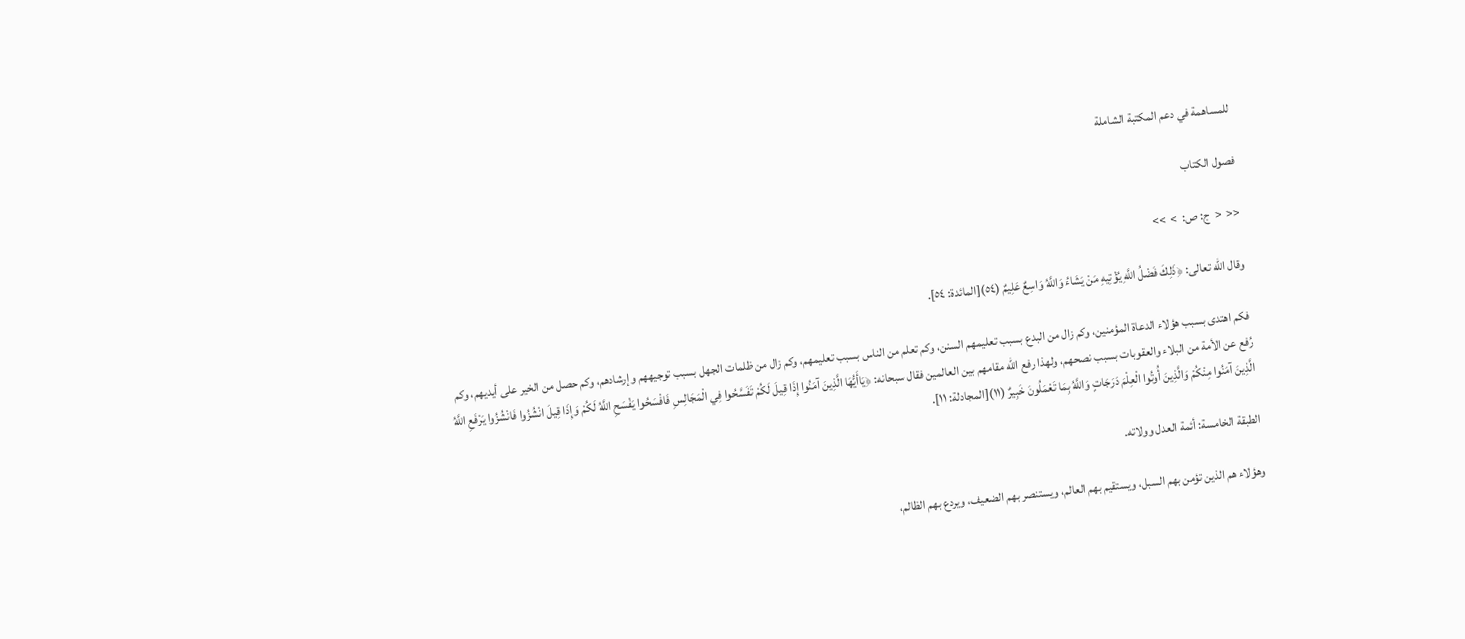للمساهمة في دعم المكتبة الشاملة

فصول الكتاب

<<  <  ج: ص:  >  >>

وقال الله تعالى: ﴿ذَلِكَ فَضْلُ اللَّهِ يُؤْتِيهِ مَنْ يَشَاءُ وَاللَّهُ وَاسِعٌ عَلِيمٌ (٥٤)[المائدة: ٥٤].

فكم اهتدى بسبب هؤلاء الدعاة المؤمنين، وكم زال من البدع بسبب تعليمهم السنن، وكم تعلم من الناس بسبب تعليمهم، وكم زال من ظلمات الجهل بسبب توجيههم وإرشادهم، وكم حصل من الخير على أيديهم، وكم رُفع عن الأمة من البلاء والعقوبات بسبب نصحهم، ولهذا رفع الله مقامهم بين العالمين فقال سبحانه: ﴿يَاأَيُّهَا الَّذِينَ آمَنُوا إِذَا قِيلَ لَكُمْ تَفَسَّحُوا فِي الْمَجَالِسِ فَافْسَحُوا يَفْسَحِ اللَّهُ لَكُمْ وَإِذَا قِيلَ انْشُزُوا فَانْشُزُوا يَرْفَعِ اللَّهُ الَّذِينَ آمَنُوا مِنْكُمْ وَالَّذِينَ أُوتُوا الْعِلْمَ دَرَجَاتٍ وَاللَّهُ بِمَا تَعْمَلُونَ خَبِيرٌ (١١)[المجادلة: ١١].

الطبقة الخامسة: أئمة العدل وولاته.

وهؤلاء هم الذين تؤمن بهم السبل، ويستقيم بهم العالم، ويستنصر بهم الضعيف، ويردع بهم الظالم،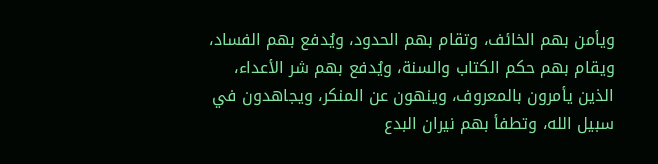ويأمن بهم الخائف، وتقام بهم الحدود، ويُدفع بهم الفساد، ويقام بهم حكم الكتاب والسنة، ويُدفع بهم شر الأعداء، الذين يأمرون بالمعروف، وينهون عن المنكر، ويجاهدون في سبيل الله، وتطفأ بهم نيران البدع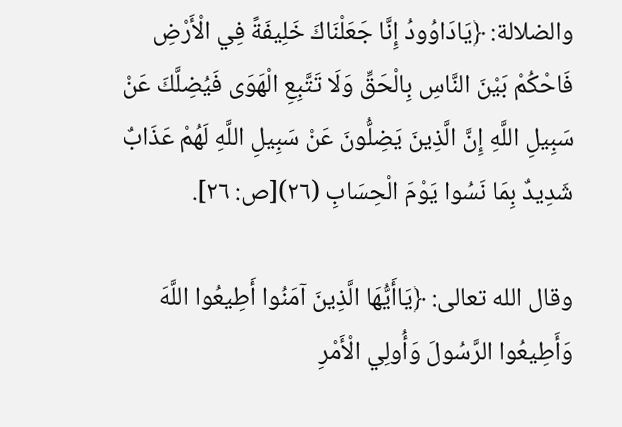والضلالة: ﴿يَادَاوُودُ إِنَّا جَعَلْنَاكَ خَلِيفَةً فِي الْأَرْضِ فَاحْكُمْ بَيْنَ النَّاسِ بِالْحَقِّ وَلَا تَتَّبِعِ الْهَوَى فَيُضِلَّكَ عَنْ سَبِيلِ اللَّهِ إِنَّ الَّذِينَ يَضِلُّونَ عَنْ سَبِيلِ اللَّهِ لَهُمْ عَذَابٌ شَدِيدٌ بِمَا نَسُوا يَوْمَ الْحِسَابِ (٢٦)[ص: ٢٦].

وقال الله تعالى: ﴿يَاأَيُّهَا الَّذِينَ آمَنُوا أَطِيعُوا اللَّهَ وَأَطِيعُوا الرَّسُولَ وَأُولِي الْأَمْرِ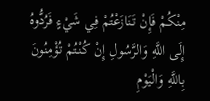مِنْكُمْ فَإِنْ تَنَازَعْتُمْ فِي شَيْءٍ فَرُدُّوهُ إِلَى اللَّهِ وَالرَّسُولِ إِنْ كُنْتُمْ تُؤْمِنُونَ بِاللَّهِ وَالْيَوْمِ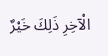الْآخِرِ ذَلِكَ خَيْرٌ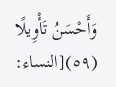وَأَحْسَنُ تَأْوِيلًا (٥٩)[النساء: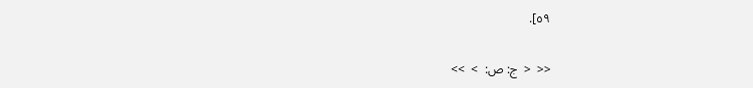٥٩].

<<  <  ج: ص:  >  >>